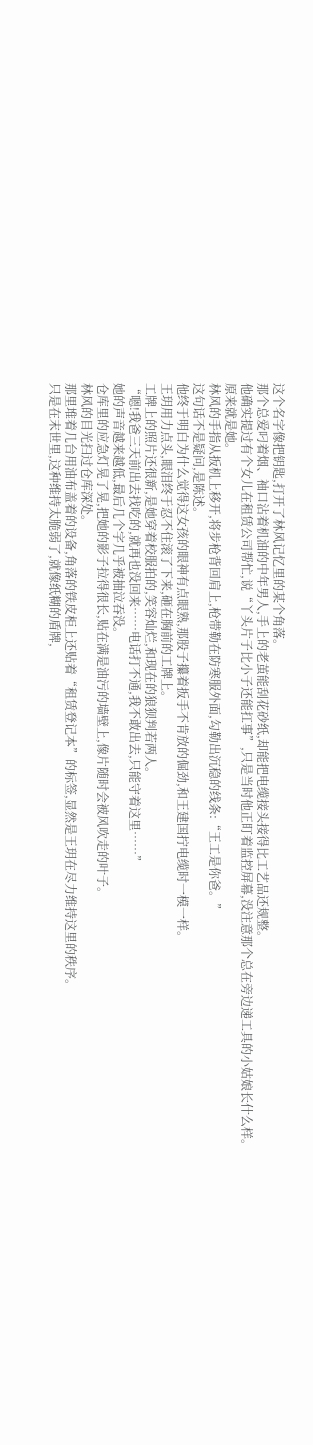这个名字像把钥匙,打开了林风记忆里的某个角落。
那个总爱叼着烟、袖口沾着机油的中年男人,手上的老茧能刮花砂纸,却能把电缆接头接得比工艺品还规整。
他确实提过有个女儿在租赁公司帮忙,说“丫头片子比小子还能扛事”,只是当时他正盯着监控屏幕,没注意那个总在旁边递工具的小姑娘长什么样。
原来就是她。
林风的手指从扳机上移开,将步枪背回肩上,枪带勒在防寒服外面,勾勒出沉稳的线条:“王工是你爸。”
这句话不是疑问,是陈述。
他终于明白为什么觉得这女孩的眼神有点眼熟,那股子攥着扳手不肯放的倔劲,和王建国拧电缆时一模一样。
王玥用力点头,眼泪终于忍不住滚了下来,砸在胸前的工牌上。
工牌上的照片还很新,是她穿着校服拍的,笑容灿烂,和现在的狼狈判若两人。
“嗯!我爸三天前出去找吃的,就再也没回来……电话打不通,我不敢出去,只能守着这里……”
她的声音越来越低,最后几个字几乎被抽泣吞没。
仓库里的应急灯晃了晃,把她的影子拉得很长,贴在满是油污的墙壁上,像片随时会被风吹走的叶子。
林风的目光扫过仓库深处。
那里堆着几台用油布盖着的设备,角落的铁皮柜上还贴着“租赁登记本”的标签,显然是王玥在尽力维持这里的秩序。
只是在末世里,这种维持太脆弱了,就像纸糊的盾牌,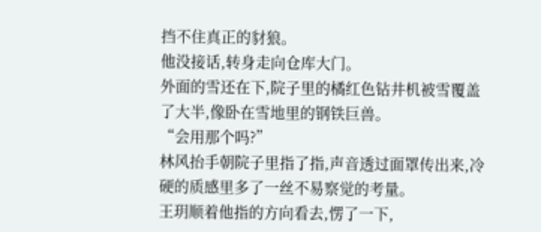挡不住真正的豺狼。
他没接话,转身走向仓库大门。
外面的雪还在下,院子里的橘红色钻井机被雪覆盖了大半,像卧在雪地里的钢铁巨兽。
“会用那个吗?”
林风抬手朝院子里指了指,声音透过面罩传出来,冷硬的质感里多了一丝不易察觉的考量。
王玥顺着他指的方向看去,愣了一下,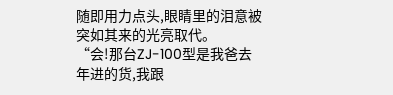随即用力点头,眼睛里的泪意被突如其来的光亮取代。
“会!那台ZJ-100型是我爸去年进的货,我跟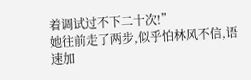着调试过不下二十次!”
她往前走了两步,似乎怕林风不信,语速加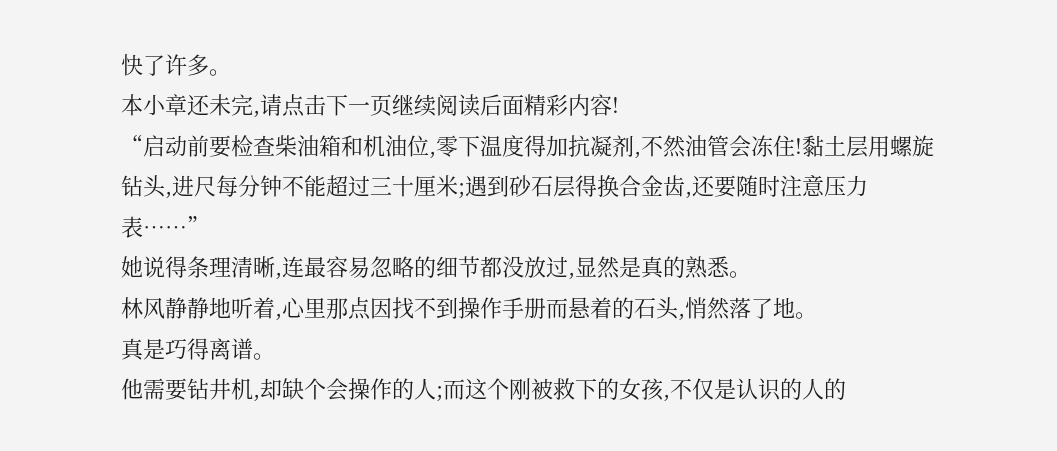快了许多。
本小章还未完,请点击下一页继续阅读后面精彩内容!
“启动前要检查柴油箱和机油位,零下温度得加抗凝剂,不然油管会冻住!黏土层用螺旋钻头,进尺每分钟不能超过三十厘米;遇到砂石层得换合金齿,还要随时注意压力表……”
她说得条理清晰,连最容易忽略的细节都没放过,显然是真的熟悉。
林风静静地听着,心里那点因找不到操作手册而悬着的石头,悄然落了地。
真是巧得离谱。
他需要钻井机,却缺个会操作的人;而这个刚被救下的女孩,不仅是认识的人的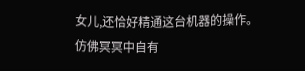女儿,还恰好精通这台机器的操作。
仿佛冥冥中自有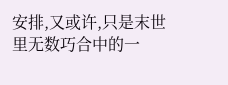安排,又或许,只是末世里无数巧合中的一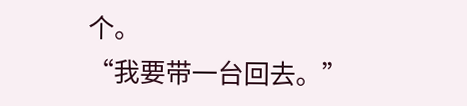个。
“我要带一台回去。”